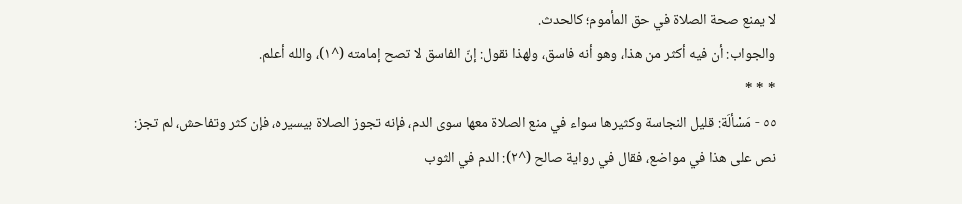لا يمنع صحة الصلاة في حق المأموم؛ كالحدث.
والجواب: أن فيه أكثر من هذا، وهو أنه فاسق، ولهذا نقول: إنّ الفاسق لا تصح إمامته (^١)، والله أعلم.
* * *
٥٥ - مَسْألَة: قليل النجاسة وكثيرها سواء في منع الصلاة معها سوى الدم، فإنه تجوز الصلاة بيسيره، فإن كثر وتفاحش، لم تجز:
نص على هذا في مواضع، فقال في رواية صالح (^٢): الدم في الثوب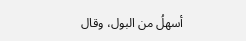أسهلُ من البول، وقال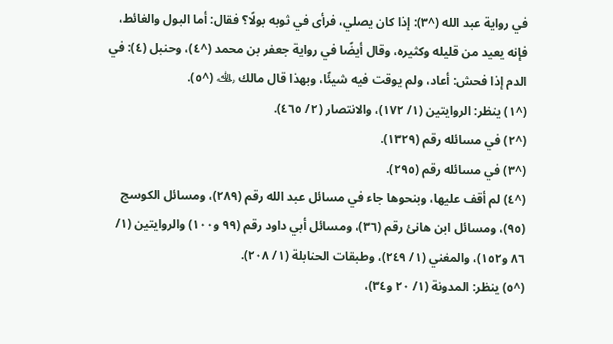في رواية عبد الله (^٣): إذا كان يصلي، فرأى في ثوبه بولًا؟ فقال: أما البول والغائط، فإنه يعيد من قليله وكثيره، وقال أيضًا في رواية جعفر بن محمد (^٤)، وحنبل (٤): في الدم إذا فحش: أعاد، ولم يوقت فيه شيئًا، وبهذا قال مالك ﵀ (^٥).
(^١) ينظر: الروايتين (١/ ١٧٢)، والانتصار (٢/ ٤٦٥).
(^٢) في مسائله رقم (١٣٢٩).
(^٣) في مسائله رقم (٢٩٥).
(^٤) لم أقف عليها، وبنحوها جاء في مسائل عبد الله رقم (٢٨٩)، ومسائل الكوسج (٩٥)، ومسائل ابن هانئ رقم (٣٦)، ومسائل أبي داود رقم (٩٩ و١٠٠) والروايتين (١/ ٨٦ و١٥٢)، والمغني (١/ ٢٤٩)، وطبقات الحنابلة (١/ ٢٠٨).
(^٥) ينظر: المدونة (١/ ٢٠ و٣٤)،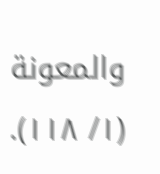والمعونة (١/ ١١٨).